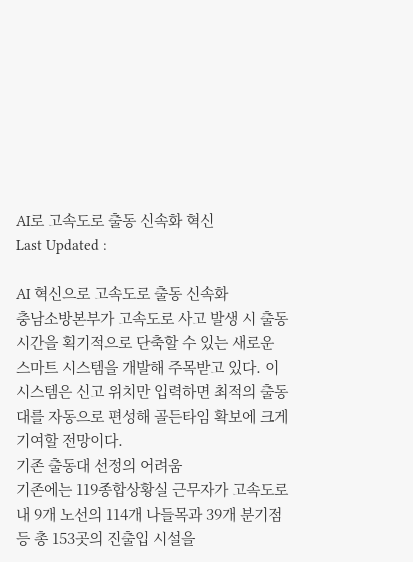AI로 고속도로 출동 신속화 혁신
Last Updated :

AI 혁신으로 고속도로 출동 신속화
충남소방본부가 고속도로 사고 발생 시 출동 시간을 획기적으로 단축할 수 있는 새로운 스마트 시스템을 개발해 주목받고 있다. 이 시스템은 신고 위치만 입력하면 최적의 출동대를 자동으로 편성해 골든타임 확보에 크게 기여할 전망이다.
기존 출동대 선정의 어려움
기존에는 119종합상황실 근무자가 고속도로 내 9개 노선의 114개 나들목과 39개 분기점 등 총 153곳의 진출입 시설을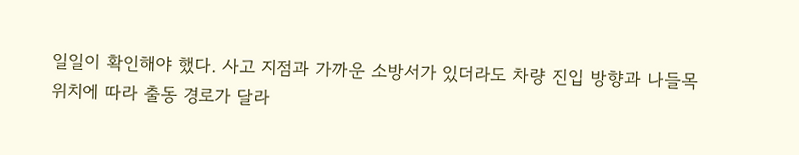일일이 확인해야 했다. 사고 지점과 가까운 소방서가 있더라도 차량 진입 방향과 나들목 위치에 따라 출동 경로가 달라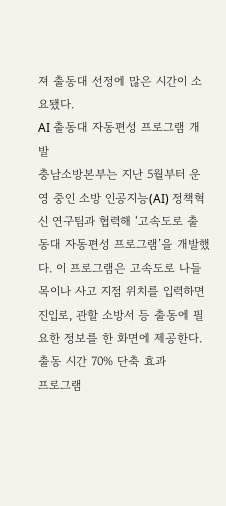져 출동대 선정에 많은 시간이 소요됐다.
AI 출동대 자동편성 프로그램 개발
충남소방본부는 지난 5월부터 운영 중인 소방 인공지능(AI) 정책혁신 연구팀과 협력해 ‘고속도로 출동대 자동편성 프로그램’을 개발했다. 이 프로그램은 고속도로 나들목이나 사고 지점 위치를 입력하면 진입로, 관할 소방서 등 출동에 필요한 정보를 한 화면에 제공한다.
출동 시간 70% 단축 효과
프로그램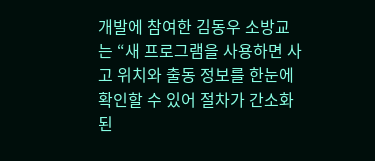개발에 참여한 김동우 소방교는 “새 프로그램을 사용하면 사고 위치와 출동 정보를 한눈에 확인할 수 있어 절차가 간소화된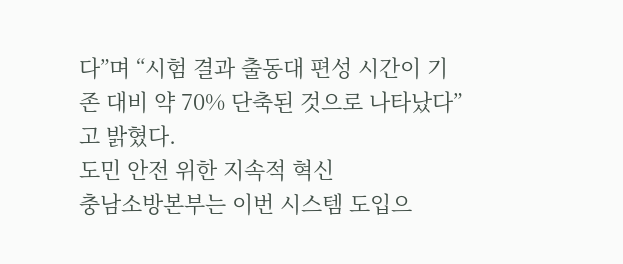다”며 “시험 결과 출동대 편성 시간이 기존 대비 약 70% 단축된 것으로 나타났다”고 밝혔다.
도민 안전 위한 지속적 혁신
충남소방본부는 이번 시스템 도입으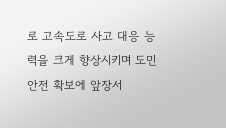로 고속도로 사고 대응 능력을 크게 향상시키며 도민 안전 확보에 앞장서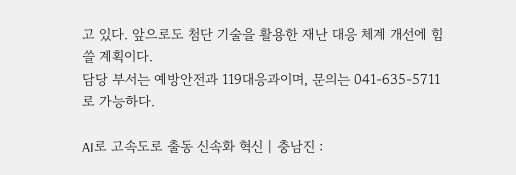고 있다. 앞으로도 첨단 기술을 활용한 재난 대응 체계 개선에 힘쓸 계획이다.
담당 부서는 예방안전과 119대응과이며, 문의는 041-635-5711로 가능하다.

AI로 고속도로 출동 신속화 혁신 | 충남진 :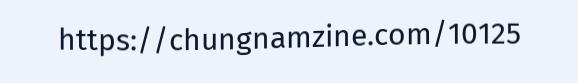https://chungnamzine.com/10125